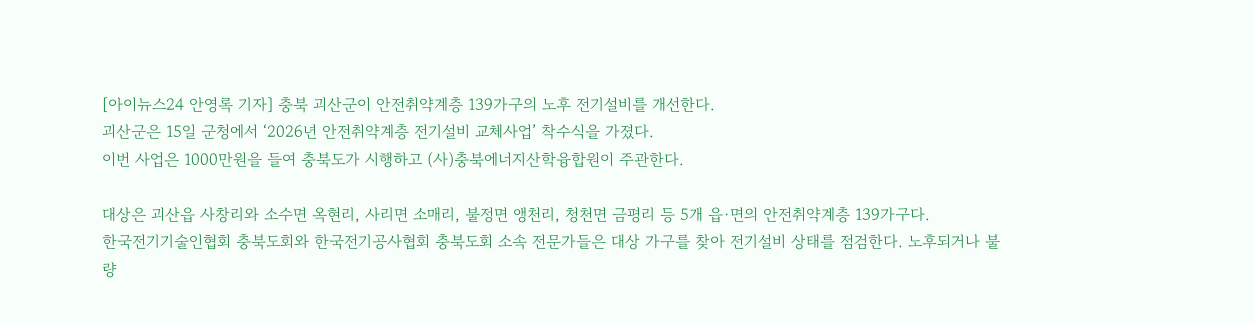[아이뉴스24 안영록 기자] 충북 괴산군이 안전취약계층 139가구의 노후 전기설비를 개선한다.
괴산군은 15일 군청에서 ‘2026년 안전취약계층 전기설비 교체사업’ 착수식을 가졌다.
이번 사업은 1000만원을 들여 충북도가 시행하고 (사)충북에너지산학융합원이 주관한다.

대상은 괴산읍 사창리와 소수면 옥현리, 사리면 소매리, 불정면 앵천리, 청천면 금평리 등 5개 읍·면의 안전취약계층 139가구다.
한국전기기술인협회 충북도회와 한국전기공사협회 충북도회 소속 전문가들은 대상 가구를 찾아 전기설비 상태를 점검한다. 노후되거나 불량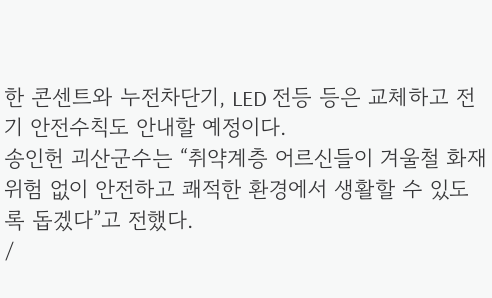한 콘센트와 누전차단기, LED 전등 등은 교체하고 전기 안전수칙도 안내할 예정이다.
송인헌 괴산군수는 “취약계층 어르신들이 겨울철 화재 위험 없이 안전하고 쾌적한 환경에서 생활할 수 있도록 돕겠다”고 전했다.
/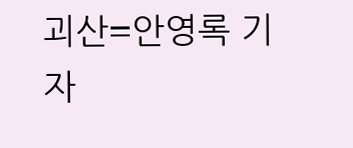괴산=안영록 기자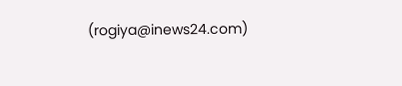(rogiya@inews24.com)